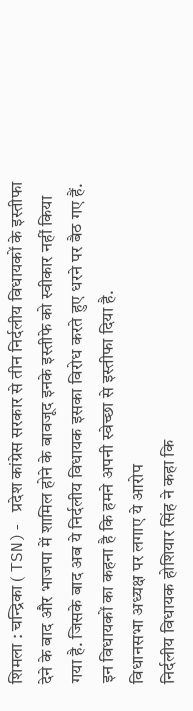शिमला : चन्द्रिका ( TSN)- प्रदेश कांग्रेस सरकार से तीन निर्दलीय विधायकों के इस्तीफा देने के बाद और भाजपा में शामिल होने के बावजूद इनके इस्तीफे को स्वीकार नहीं किया गया है. जिसके बाद अब ये निर्दलीय विधायक इसका विरोध करते हुए धरने पर बैठ गए हैं. इन विधायकों का कहना है कि हमने अपनी स्वेच्छा से इस्तीफा दिया है.
विधानसभा अध्यक्ष पर लगाए ये आरोप
निर्दलीय विधायक होशियार सिंह ने कहा कि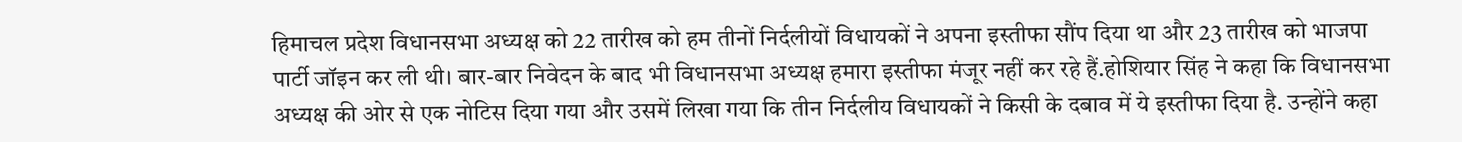हिमाचल प्रदेश विधानसभा अध्यक्ष को 22 तारीख को हम तीनों निर्दलीयों विधायकों ने अपना इस्तीफा सौंप दिया था और 23 तारीख को भाजपा पार्टी जॉइन कर ली थी। बार-बार निवेदन के बाद भी विधानसभा अध्यक्ष हमारा इस्तीफा मंजूर नहीं कर रहे हैं.होशियार सिंह ने कहा कि विधानसभा अध्यक्ष की ओर से एक नोटिस दिया गया और उसमें लिखा गया कि तीन निर्दलीय विधायकों ने किसी के दबाव में ये इस्तीफा दिया है. उन्होंने कहा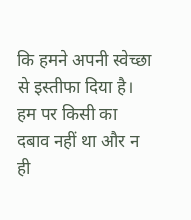कि हमने अपनी स्वेच्छा से इस्तीफा दिया है। हम पर किसी का दबाव नहीं था और न ही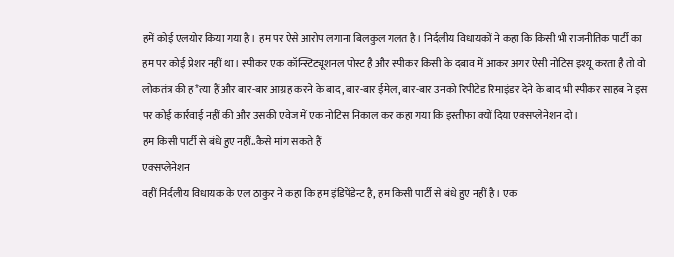हमें कोई एलयोर किया गया है। हम पर ऐसे आरोप लगाना बिलकुल गलत है। निर्दलीय विधायकों ने कहा कि किसी भी राजनीतिक पार्टी का हम पर कोई प्रेशर नहीं था। स्पीकर एक कॉन्स्टिट्यूशनल पोस्ट है और स्पीकर किसी के दबाव में आकर अगर ऐसी नोटिस इश्यू करता है तो वो लोकतंत्र की ह*त्या हैं और बार-बार आग्रह करने के बाद, बार-बार ईमेल, बार-बार उनको रिपीटेड रिमाइंडर देने के बाद भी स्पीकर साहब ने इस पर कोई कार्रवाई नहीं की और उसकी एवेज में एक नोटिस निकाल कर कहा गया कि इस्तीफा क्यों दिया एक्सप्लेनेशन दो।
हम किसी पार्टी से बंधे हुए नहीं..कैसे मांग सकते हैं
एक्सप्लेनेशन
वहीं निर्दलीय विधायक के एल ठाकुर ने कहा कि हम इंडिपेंडेन्ट है, हम किसी पार्टी से बंधे हुए नहीं है। एक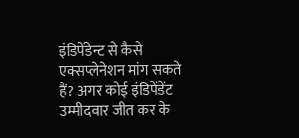इंडिपेंडेन्ट से कैसे एक्सप्लेनेशन मांग सकते हैं? अगर कोई इंडिपेंडेंट उम्मीदवार जीत कर के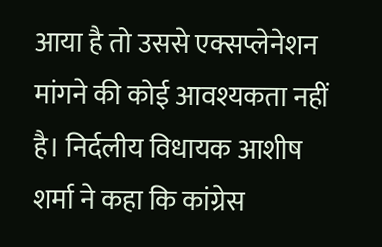आया है तो उससे एक्सप्लेनेशन मांगने की कोई आवश्यकता नहीं है। निर्दलीय विधायक आशीष शर्मा ने कहा कि कांग्रेस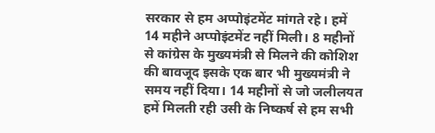सरकार से हम अप्पोइंटमेंट मांगते रहे। हमें 14 महीने अप्पोइंटमेंट नहीं मिली। 8 महीनों से कांग्रेस के मुख्यमंत्री से मिलने की कोशिश की बावजूद इसके एक बार भी मुख्यमंत्री ने समय नहीं दिया। 14 महीनों से जो जलीलयत हमें मिलती रही उसी के निष्कर्ष से हम सभी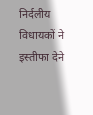निर्दलीय विधायकों ने इस्तीफा देने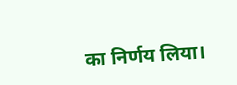का निर्णय लिया।